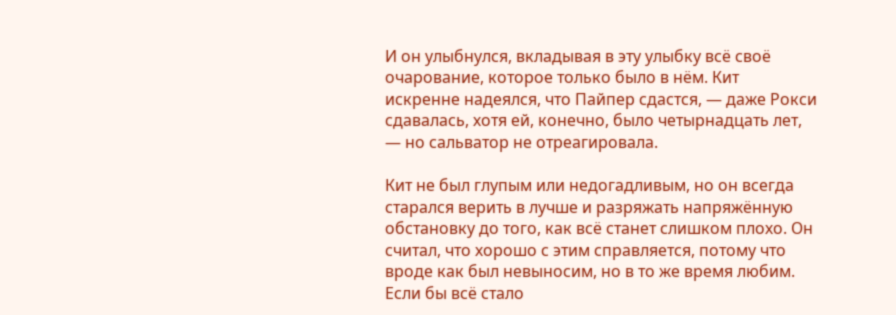И он улыбнулся, вкладывая в эту улыбку всё своё очарование, которое только было в нём. Кит искренне надеялся, что Пайпер сдастся, — даже Рокси сдавалась, хотя ей, конечно, было четырнадцать лет, — но сальватор не отреагировала.

Кит не был глупым или недогадливым, но он всегда старался верить в лучше и разряжать напряжённую обстановку до того, как всё станет слишком плохо. Он считал, что хорошо с этим справляется, потому что вроде как был невыносим, но в то же время любим. Если бы всё стало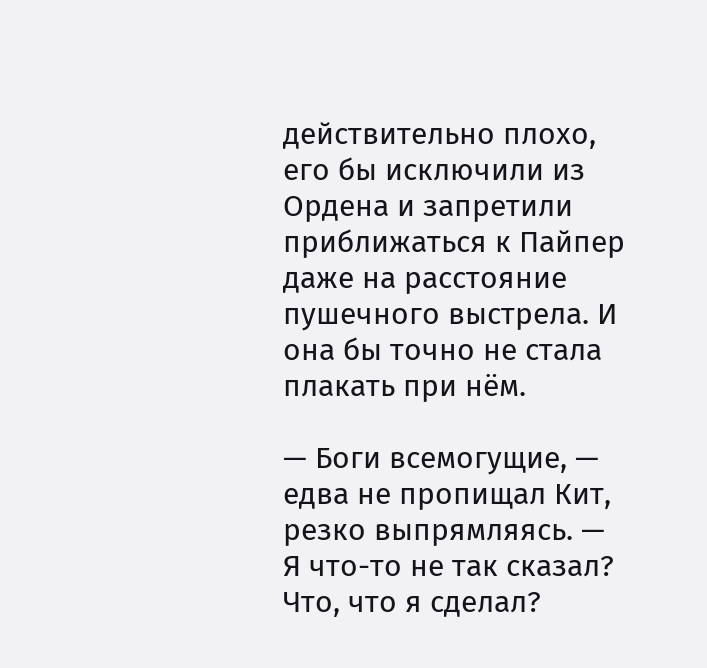действительно плохо, его бы исключили из Ордена и запретили приближаться к Пайпер даже на расстояние пушечного выстрела. И она бы точно не стала плакать при нём.

— Боги всемогущие, — едва не пропищал Кит, резко выпрямляясь. — Я что-то не так сказал? Что, что я сделал?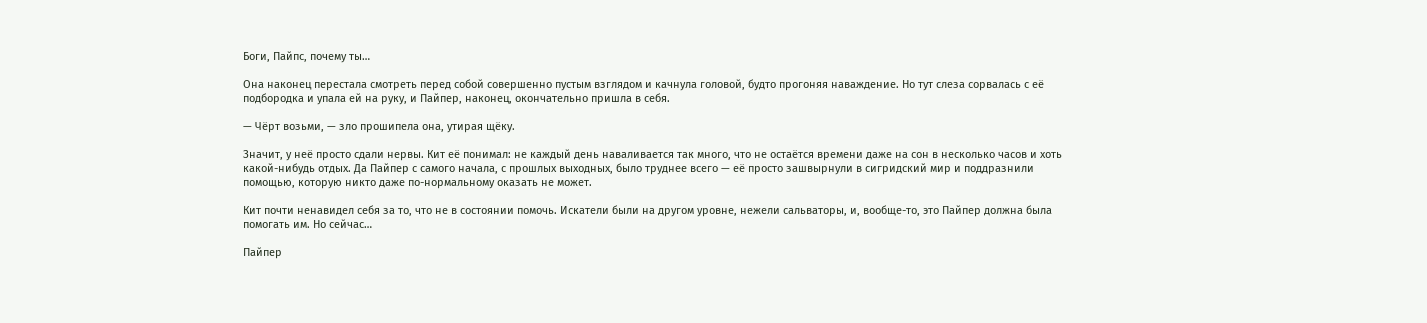Боги, Пайпс, почему ты…

Она наконец перестала смотреть перед собой совершенно пустым взглядом и качнула головой, будто прогоняя наваждение. Но тут слеза сорвалась с её подбородка и упала ей на руку, и Пайпер, наконец, окончательно пришла в себя.

— Чёрт возьми, — зло прошипела она, утирая щёку.

Значит, у неё просто сдали нервы. Кит её понимал: не каждый день наваливается так много, что не остаётся времени даже на сон в несколько часов и хоть какой-нибудь отдых. Да Пайпер с самого начала, с прошлых выходных, было труднее всего — её просто зашвырнули в сигридский мир и поддразнили помощью, которую никто даже по-нормальному оказать не может.

Кит почти ненавидел себя за то, что не в состоянии помочь. Искатели были на другом уровне, нежели сальваторы, и, вообще-то, это Пайпер должна была помогать им. Но сейчас…

Пайпер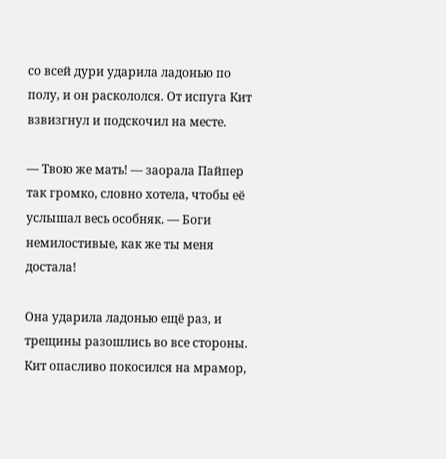со всей дури ударила ладонью по полу, и он раскололся. От испуга Кит взвизгнул и подскочил на месте.

— Твою же мать! — заорала Пайпер так громко, словно хотела, чтобы её услышал весь особняк. — Боги немилостивые, как же ты меня достала!

Она ударила ладонью ещё раз, и трещины разошлись во все стороны. Кит опасливо покосился на мрамор,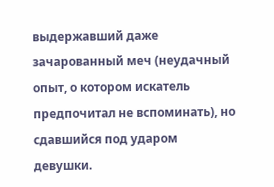выдержавший даже зачарованный меч (неудачный опыт, о котором искатель предпочитал не вспоминать), но сдавшийся под ударом девушки.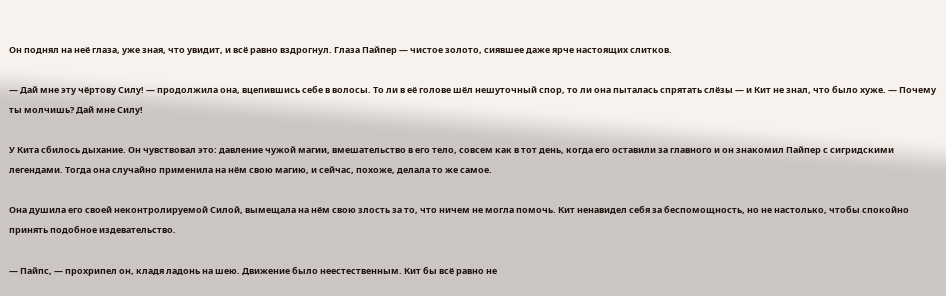Он поднял на неё глаза, уже зная, что увидит, и всё равно вздрогнул. Глаза Пайпер — чистое золото, сиявшее даже ярче настоящих слитков.

— Дай мне эту чёртову Силу! — продолжила она, вцепившись себе в волосы. То ли в её голове шёл нешуточный спор, то ли она пыталась спрятать слёзы — и Кит не знал, что было хуже. — Почему ты молчишь? Дай мне Силу!

У Кита сбилось дыхание. Он чувствовал это: давление чужой магии, вмешательство в его тело, совсем как в тот день, когда его оставили за главного и он знакомил Пайпер с сигридскими легендами. Тогда она случайно применила на нём свою магию, и сейчас, похоже, делала то же самое.

Она душила его своей неконтролируемой Силой, вымещала на нём свою злость за то, что ничем не могла помочь. Кит ненавидел себя за беспомощность, но не настолько, чтобы спокойно принять подобное издевательство.

— Пайпс, — прохрипел он, кладя ладонь на шею. Движение было неестественным. Кит бы всё равно не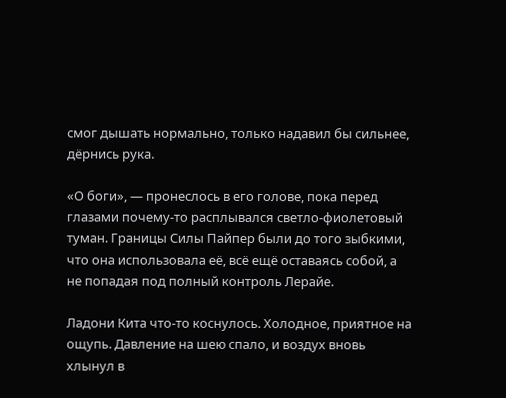смог дышать нормально, только надавил бы сильнее, дёрнись рука.

«О боги», — пронеслось в его голове, пока перед глазами почему-то расплывался светло-фиолетовый туман. Границы Силы Пайпер были до того зыбкими, что она использовала её, всё ещё оставаясь собой, а не попадая под полный контроль Лерайе.

Ладони Кита что-то коснулось. Холодное, приятное на ощупь. Давление на шею спало, и воздух вновь хлынул в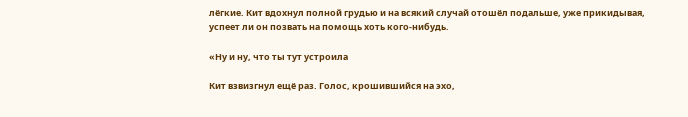лёгкие. Кит вдохнул полной грудью и на всякий случай отошёл подальше, уже прикидывая, успеет ли он позвать на помощь хоть кого-нибудь.

«Ну и ну, что ты тут устроила

Кит взвизгнул ещё раз. Голос, крошившийся на эхо,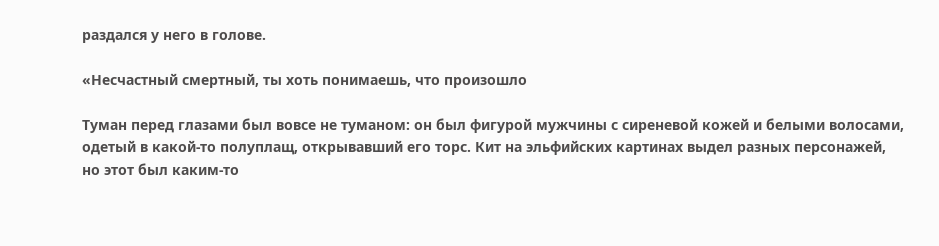раздался у него в голове.

«Несчастный смертный, ты хоть понимаешь, что произошло

Туман перед глазами был вовсе не туманом: он был фигурой мужчины с сиреневой кожей и белыми волосами, одетый в какой-то полуплащ, открывавший его торс. Кит на эльфийских картинах выдел разных персонажей, но этот был каким-то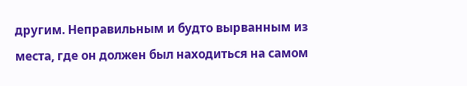другим. Неправильным и будто вырванным из места, где он должен был находиться на самом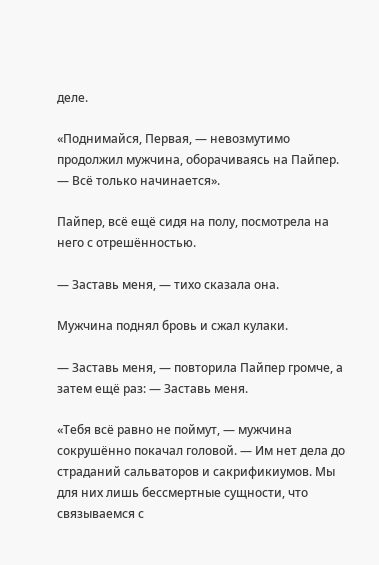деле.

«Поднимайся, Первая, — невозмутимо продолжил мужчина, оборачиваясь на Пайпер. — Всё только начинается».

Пайпер, всё ещё сидя на полу, посмотрела на него с отрешённостью.

— Заставь меня, — тихо сказала она.

Мужчина поднял бровь и сжал кулаки.

— Заставь меня, — повторила Пайпер громче, а затем ещё раз: — Заставь меня.

«Тебя всё равно не поймут, — мужчина сокрушённо покачал головой. — Им нет дела до страданий сальваторов и сакрификиумов. Мы для них лишь бессмертные сущности, что связываемся с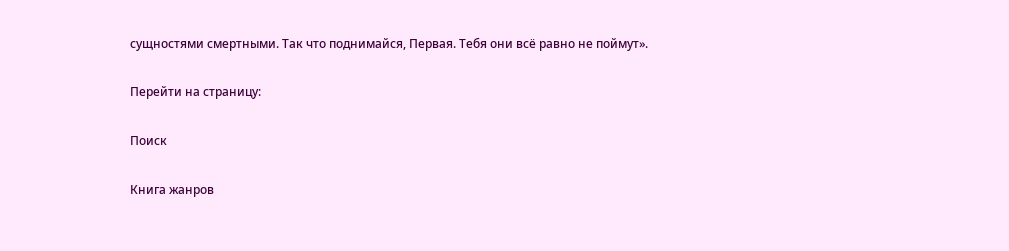сущностями смертными. Так что поднимайся, Первая. Тебя они всё равно не поймут».

Перейти на страницу:

Поиск

Книга жанров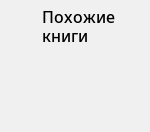Похожие книги